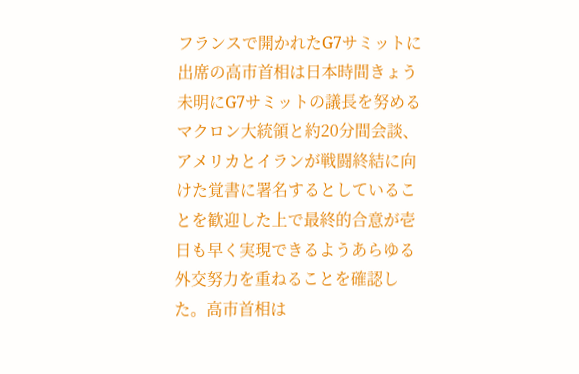フランスで開かれたG7サミットに出席の高市首相は日本時間きょう未明にG7サミットの議長を努めるマクロン大統領と約20分間会談、アメリカとイランが戦闘終結に向けた覚書に署名するとしていることを歓迎した上で最終的合意が壱日も早く実現できるようあらゆる外交努力を重ねることを確認した。高市首相は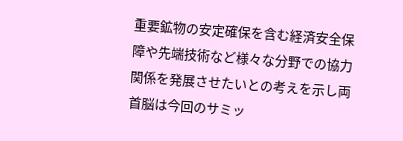重要鉱物の安定確保を含む経済安全保障や先端技術など様々な分野での協力関係を発展させたいとの考えを示し両首脳は今回のサミッ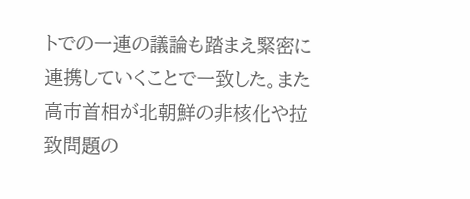トでの一連の議論も踏まえ緊密に連携していくことで一致した。また高市首相が北朝鮮の非核化や拉致問題の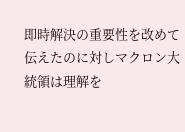即時解決の重要性を改めて伝えたのに対しマクロン大統領は理解を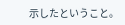示したということ。